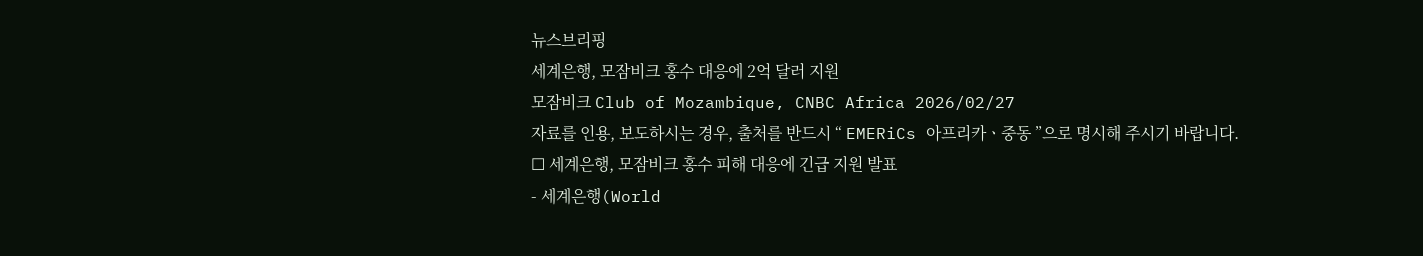뉴스브리핑
세계은행, 모잠비크 홍수 대응에 2억 달러 지원
모잠비크 Club of Mozambique, CNBC Africa 2026/02/27
자료를 인용, 보도하시는 경우, 출처를 반드시 “ EMERiCs 아프리카ㆍ중동 ”으로 명시해 주시기 바랍니다.
☐ 세계은행, 모잠비크 홍수 피해 대응에 긴급 지원 발표
- 세계은행(World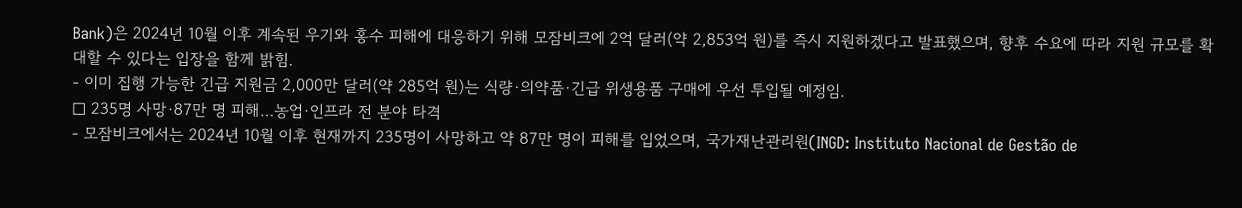Bank)은 2024년 10월 이후 계속된 우기와 홍수 피해에 대응하기 위해 모잠비크에 2억 달러(약 2,853억 원)를 즉시 지원하겠다고 발표했으며, 향후 수요에 따라 지원 규모를 확대할 수 있다는 입장을 함께 밝힘.
- 이미 집행 가능한 긴급 지원금 2,000만 달러(약 285억 원)는 식량·의약품·긴급 위생용품 구매에 우선 투입될 예정임.
☐ 235명 사망·87만 명 피해…농업·인프라 전 분야 타격
- 모잠비크에서는 2024년 10월 이후 현재까지 235명이 사망하고 약 87만 명이 피해를 입었으며, 국가재난관리원(INGD: Instituto Nacional de Gestão de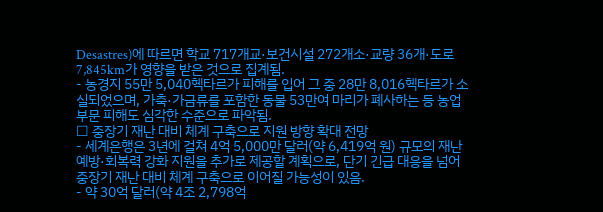Desastres)에 따르면 학교 717개교·보건시설 272개소·교량 36개·도로 7,845km가 영향을 받은 것으로 집계됨.
- 농경지 55만 5,040헥타르가 피해를 입어 그 중 28만 8,016헥타르가 소실되었으며, 가축·가금류를 포함한 동물 53만여 마리가 폐사하는 등 농업 부문 피해도 심각한 수준으로 파악됨.
☐ 중장기 재난 대비 체계 구축으로 지원 방향 확대 전망
- 세계은행은 3년에 걸쳐 4억 5,000만 달러(약 6,419억 원) 규모의 재난 예방·회복력 강화 지원을 추가로 제공할 계획으로, 단기 긴급 대응을 넘어 중장기 재난 대비 체계 구축으로 이어질 가능성이 있음.
- 약 30억 달러(약 4조 2,798억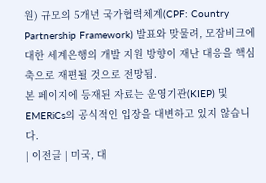원) 규모의 5개년 국가협력체계(CPF: Country Partnership Framework) 발표와 맞물려, 모잠비크에 대한 세계은행의 개발 지원 방향이 재난 대응을 핵심 축으로 재편될 것으로 전망됨.
본 페이지에 등재된 자료는 운영기관(KIEP) 및 EMERiCs의 공식적인 입장을 대변하고 있지 않습니다.
| 이전글 | 미국, 대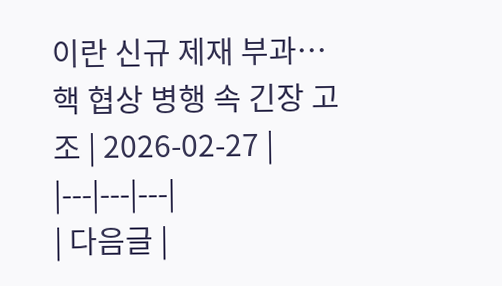이란 신규 제재 부과…핵 협상 병행 속 긴장 고조 | 2026-02-27 |
|---|---|---|
| 다음글 |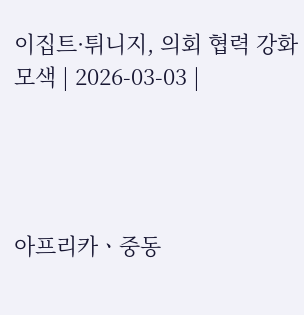이집트·튀니지, 의회 협력 강화 모색 | 2026-03-03 |




아프리카ㆍ중동